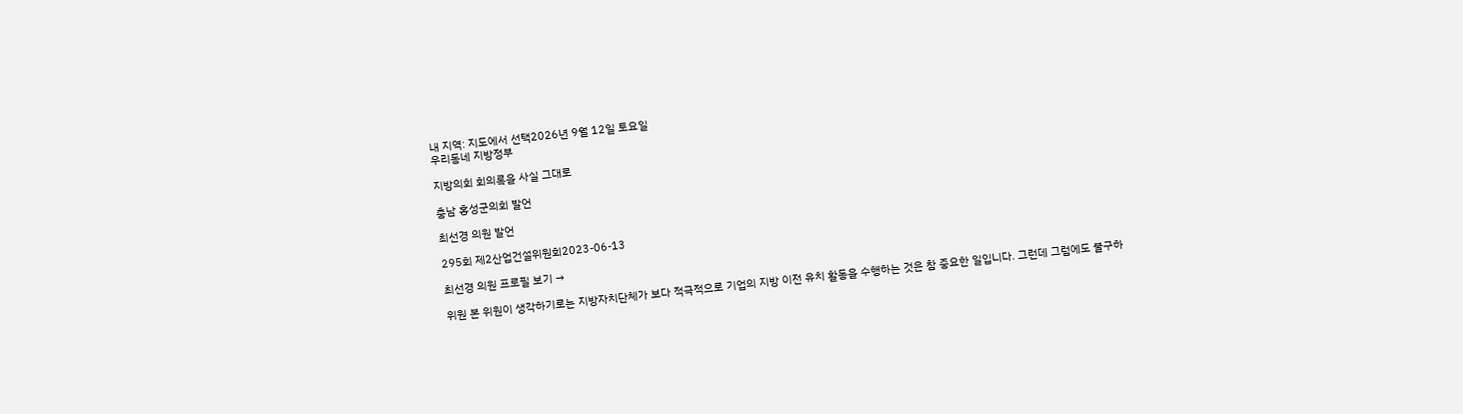내 지역: 지도에서 선택2026년 9월 12일 토요일
우리동네 지방정부

지방의회 회의록을 사실 그대로

충남 홍성군의회 발언

최선경 의원 발언

295회 제2산업건설위원회2023-06-13

최선경 의원 프로필 보기 →

위원 본 위원이 생각하기로는 지방자치단체가 보다 적극적으로 기업의 지방 이전 유치 활동을 수행하는 것은 참 중요한 일입니다. 그런데 그럼에도 불구하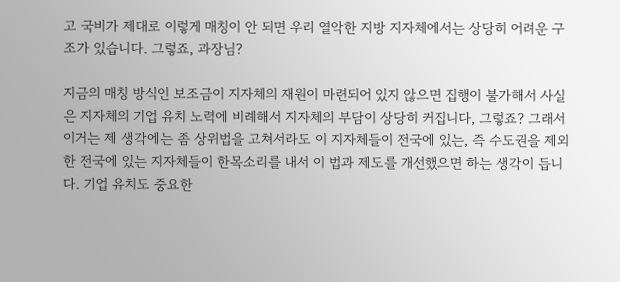고 국비가 제대로 이렇게 매칭이 안 되면 우리 열악한 지방 지자체에서는 상당히 어려운 구조가 있습니다. 그렇죠, 과장님?

지금의 매칭 방식인 보조금이 지자체의 재원이 마련되어 있지 않으면 집행이 불가해서 사실은 지자체의 기업 유치 노력에 비례해서 지자체의 부담이 상당히 커집니다, 그렇죠? 그래서 이거는 제 생각에는 좀 상위법을 고쳐서라도 이 지자체들이 전국에 있는, 즉 수도권을 제외한 전국에 있는 지자체들이 한목소리를 내서 이 법과 제도를 개선했으면 하는 생각이 듭니다. 기업 유치도 중요한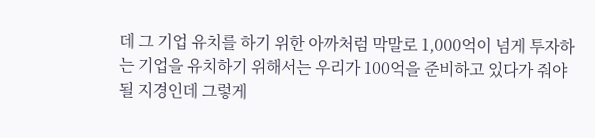데 그 기업 유치를 하기 위한 아까처럼 막말로 1,000억이 넘게 투자하는 기업을 유치하기 위해서는 우리가 100억을 준비하고 있다가 줘야 될 지경인데 그렇게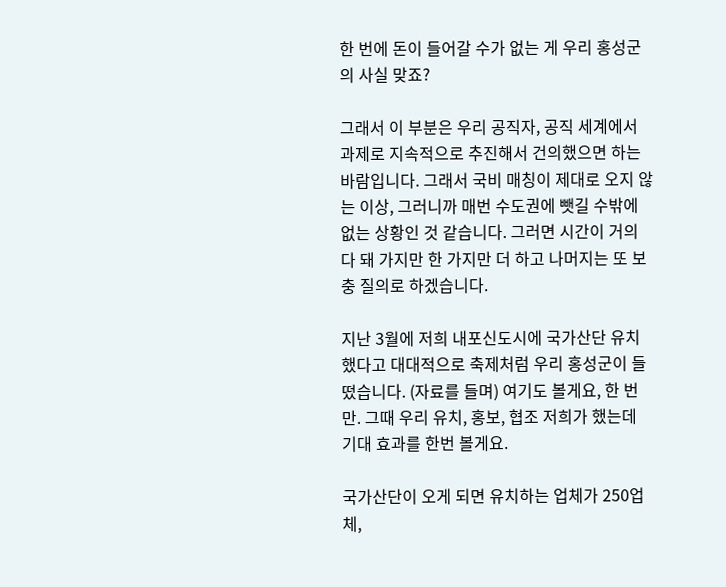한 번에 돈이 들어갈 수가 없는 게 우리 홍성군의 사실 맞죠?

그래서 이 부분은 우리 공직자, 공직 세계에서 과제로 지속적으로 추진해서 건의했으면 하는 바람입니다. 그래서 국비 매칭이 제대로 오지 않는 이상, 그러니까 매번 수도권에 뺏길 수밖에 없는 상황인 것 같습니다. 그러면 시간이 거의 다 돼 가지만 한 가지만 더 하고 나머지는 또 보충 질의로 하겠습니다.

지난 3월에 저희 내포신도시에 국가산단 유치했다고 대대적으로 축제처럼 우리 홍성군이 들떴습니다. (자료를 들며) 여기도 볼게요, 한 번만. 그때 우리 유치, 홍보, 협조 저희가 했는데 기대 효과를 한번 볼게요.

국가산단이 오게 되면 유치하는 업체가 250업체,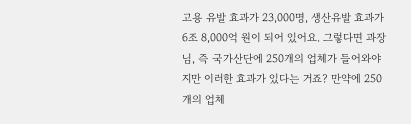고용 유발 효과가 23,000명, 생산유발 효과가 6조 8,000억 원이 되어 있어요. 그렇다면 과장님, 즉 국가산단에 250개의 업체가 들어와야지만 이러한 효과가 있다는 거죠? 만약에 250개의 업체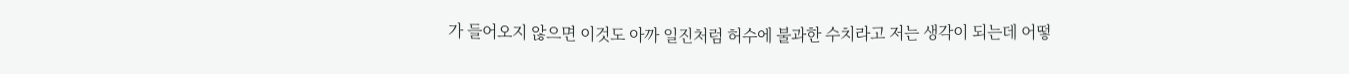가 들어오지 않으면 이것도 아까 일진처럼 허수에 불과한 수치라고 저는 생각이 되는데 어떻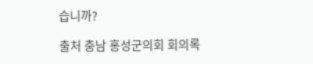습니까?

출처 충남 홍성군의회 회의록